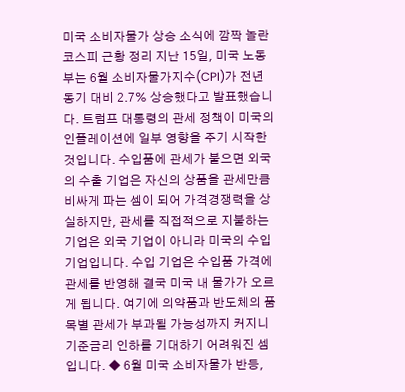미국 소비자물가 상승 소식에 깜짝 놀란 코스피 근황 정리 지난 15일, 미국 노동부는 6월 소비자물가지수(CPI)가 전년 동기 대비 2.7% 상승했다고 발표했습니다. 트럼프 대통령의 관세 정책이 미국의 인플레이션에 일부 영향을 주기 시작한 것입니다. 수입품에 관세가 붙으면 외국의 수출 기업은 자신의 상품을 관세만큼 비싸게 파는 셈이 되어 가격경쟁력을 상실하지만, 관세를 직접적으로 지불하는 기업은 외국 기업이 아니라 미국의 수입 기업입니다. 수입 기업은 수입품 가격에 관세를 반영해 결국 미국 내 물가가 오르게 됩니다. 여기에 의약품과 반도체의 품목별 관세가 부과될 가능성까지 커지니 기준금리 인하를 기대하기 어려워진 셈입니다. ◆ 6월 미국 소비자물가 반등,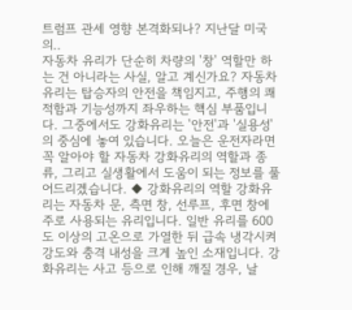트럼프 관세 영향 본격화되나? 지난달 미국의..
자동차 유리가 단순히 차량의 '창' 역할만 하는 건 아니라는 사실, 알고 계신가요? 자동차 유리는 탑승자의 안전을 책임지고, 주행의 쾌적함과 기능성까지 좌우하는 핵심 부품입니다. 그중에서도 강화유리는 '안전'과 '실용성'의 중심에 놓여 있습니다. 오늘은 운전자라면 꼭 알아야 할 자동차 강화유리의 역할과 종류, 그리고 실생활에서 도움이 되는 정보를 풀어드리겠습니다. ◆ 강화유리의 역할 강화유리는 자동차 문, 측면 창, 선루프, 후면 창에 주로 사용되는 유리입니다. 일반 유리를 600도 이상의 고온으로 가열한 뒤 급속 냉각시켜 강도와 충격 내성을 크게 높인 소재입니다. 강화유리는 사고 등으로 인해 깨질 경우, 날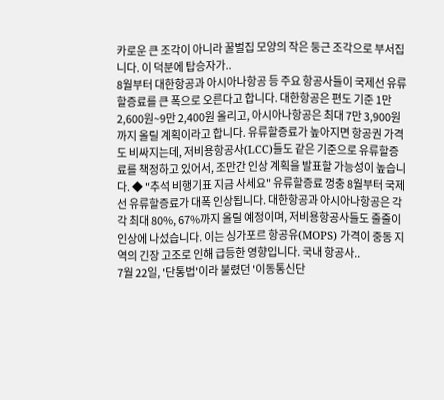카로운 큰 조각이 아니라 꿀벌집 모양의 작은 둥근 조각으로 부서집니다. 이 덕분에 탑승자가..
8월부터 대한항공과 아시아나항공 등 주요 항공사들이 국제선 유류할증료를 큰 폭으로 오른다고 합니다. 대한항공은 편도 기준 1만 2,600원~9만 2,400원 올리고, 아시아나항공은 최대 7만 3,900원까지 올릴 계획이라고 합니다. 유류할증료가 높아지면 항공권 가격도 비싸지는데, 저비용항공사(LCC)들도 같은 기준으로 유류할증료를 책정하고 있어서, 조만간 인상 계획을 발표할 가능성이 높습니다. ◆ "추석 비행기표 지금 사세요" 유류할증료 껑충 8월부터 국제선 유류할증료가 대폭 인상됩니다. 대한항공과 아시아나항공은 각각 최대 80%, 67%까지 올릴 예정이며, 저비용항공사들도 줄줄이 인상에 나섰습니다. 이는 싱가포르 항공유(MOPS) 가격이 중동 지역의 긴장 고조로 인해 급등한 영향입니다. 국내 항공사..
7월 22일, '단통법'이라 불렸던 '이동통신단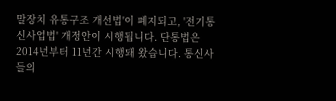말장치 유통구조 개선법'이 폐지되고, '전기통신사업법' 개정안이 시행됩니다. 단통법은 2014년부터 11년간 시행돼 왔습니다. 통신사들의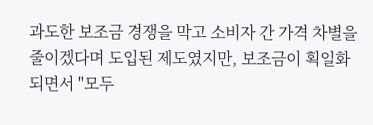과도한 보조금 경쟁을 막고 소비자 간 가격 차별을 줄이겠다며 도입된 제도였지만, 보조금이 획일화되면서 "모두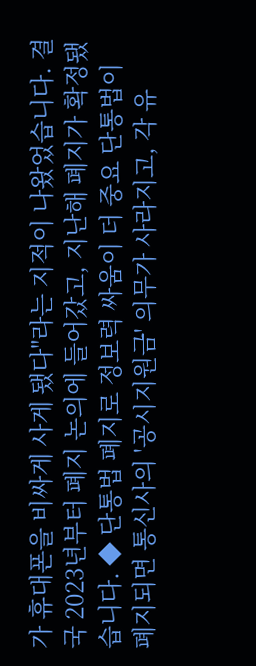가 휴대폰을 비싸게 사게 됐다"라는 지적이 나왔었습니다. 결국 2023년부터 폐지 논의에 들어갔고, 지난해 폐지가 확정됐습니다. ◆ 단통법 폐지로 정보력 싸움이 더 중요 단통법이 폐지되면 통신사의 '공시지원금' 의무가 사라지고, 각 유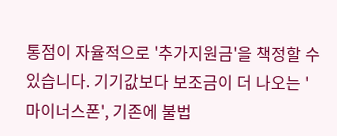통점이 자율적으로 '추가지원금'을 책정할 수 있습니다. 기기값보다 보조금이 더 나오는 '마이너스폰', 기존에 불법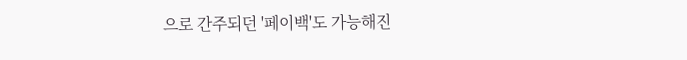으로 간주되던 '페이백'도 가능해진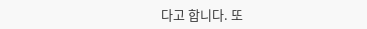다고 합니다. 또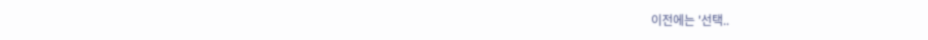이전에는 '선택..